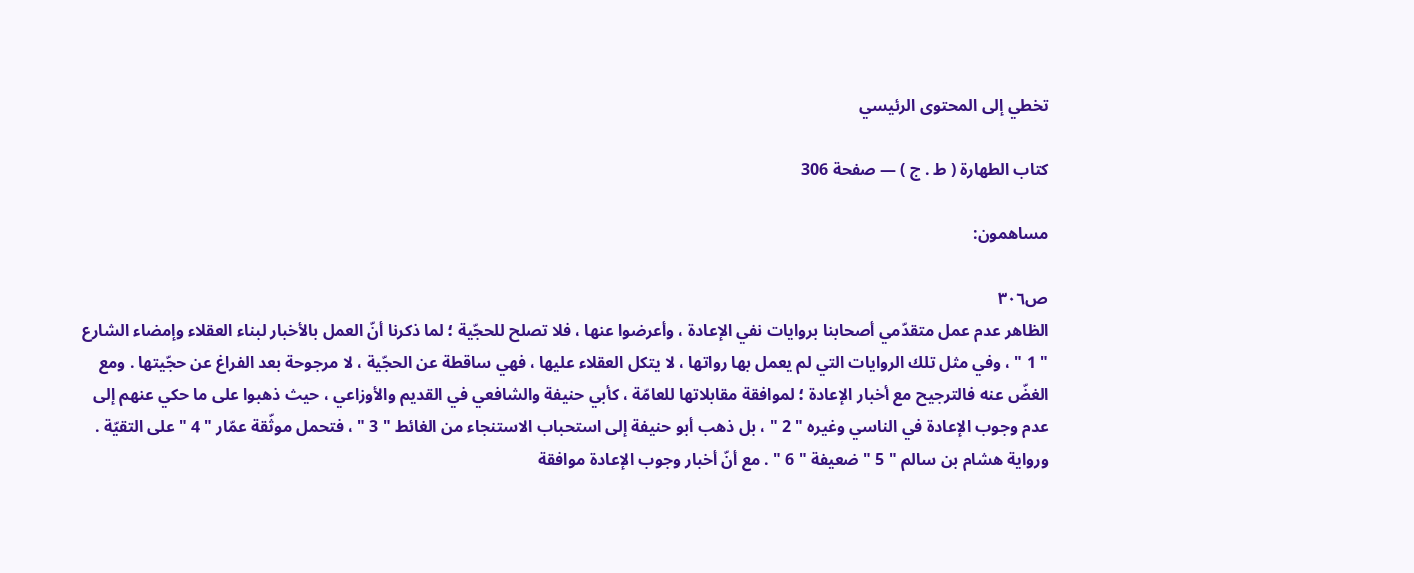تخطي إلى المحتوى الرئيسي

كتاب الطهارة ( ط . ج ) — صفحة 306

مساهمون:

ص٣٠٦
الظاهر عدم عمل متقدّمي أصحابنا بروايات نفي الإعادة ، وأعرضوا عنها ، فلا تصلح للحجّية ؛ لما ذكرنا أنّ العمل بالأخبار لبناء العقلاء وإمضاء الشارع " 1 " ، وفي مثل تلك الروايات التي لم يعمل بها رواتها ، لا يتكل العقلاء عليها ، فهي ساقطة عن الحجّية ، لا مرجوحة بعد الفراغ عن حجّيتها . ومع الغضّ عنه فالترجيح مع أخبار الإعادة ؛ لموافقة مقابلاتها للعامّة ، كأبي حنيفة والشافعي في القديم والأوزاعي ، حيث ذهبوا على ما حكي عنهم إلى عدم وجوب الإعادة في الناسي وغيره " 2 " ، بل ذهب أبو حنيفة إلى استحباب الاستنجاء من الغائط " 3 " ، فتحمل موثّقة عمّار " 4 " على التقيّة . ورواية هشام بن سالم " 5 " ضعيفة " 6 " . مع أنّ أخبار وجوب الإعادة موافقة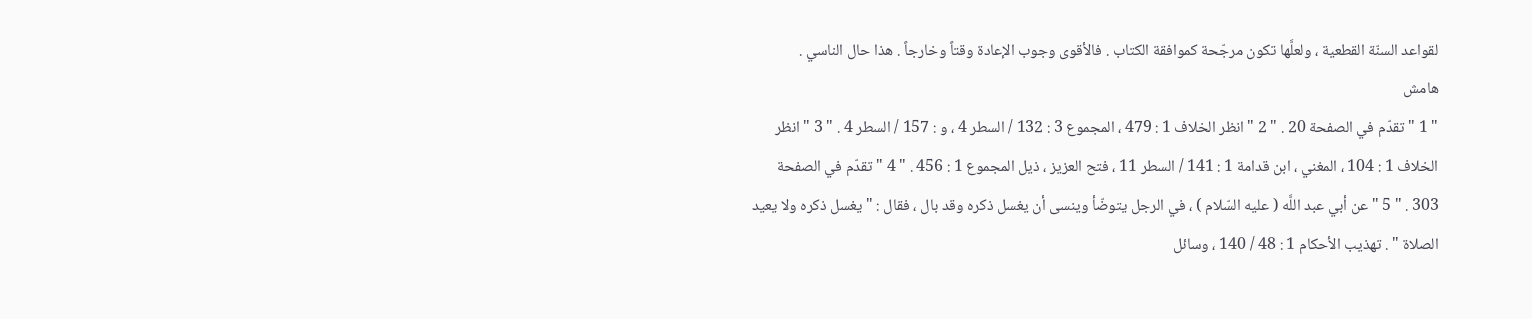لقواعد السنّة القطعية ، ولعلَّها تكون مرجّحة كموافقة الكتاب . فالأقوى وجوب الإعادة وقتاً وخارجاً . هذا حال الناسي .
هامش
" 1 " تقدّم في الصفحة 20 . " 2 " انظر الخلاف 1 : 479 ، المجموع 3 : 132 / السطر 4 ، و : 157 / السطر 4 . " 3 " انظر الخلاف 1 : 104 ، المغني ، ابن قدامة 1 : 141 / السطر 11 ، فتح العزيز ، ذيل المجموع 1 : 456 . " 4 " تقدّم في الصفحة 303 . " 5 " عن أبي عبد اللَّه ( عليه السّلام ) ، في الرجل يتوضّأ وينسى أن يغسل ذكره وقد بال ، فقال : " يغسل ذكره ولا يعيد الصلاة " . تهذيب الأحكام 1 : 48 / 140 ، وسائل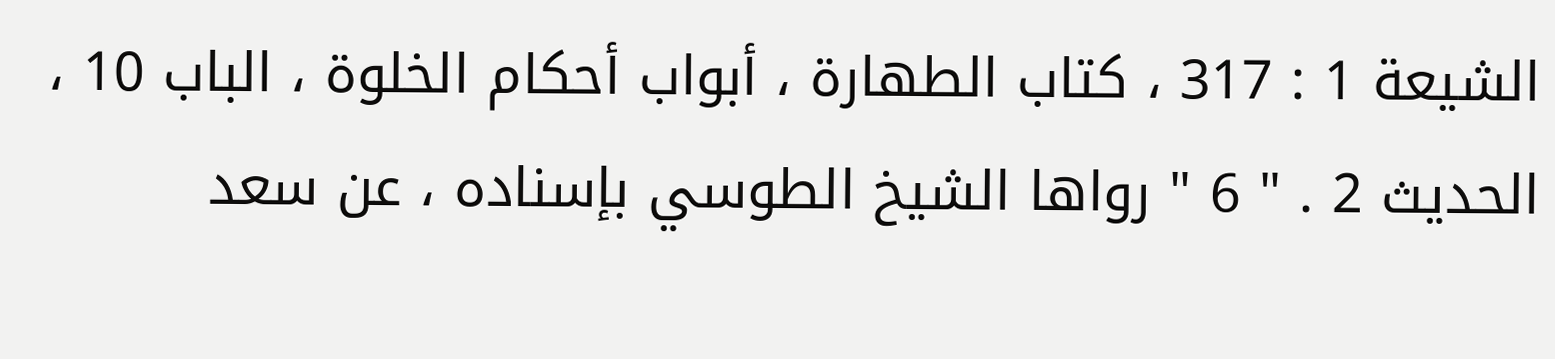الشيعة 1 : 317 ، كتاب الطهارة ، أبواب أحكام الخلوة ، الباب 10 ، الحديث 2 . " 6 " رواها الشيخ الطوسي بإسناده ، عن سعد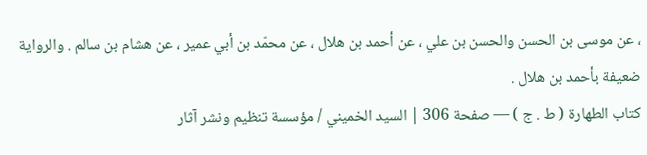، عن موسى بن الحسن والحسن بن علي ، عن أحمد بن هلال ، عن محمّد بن أبي عمير ، عن هشام بن سالم . والرواية ضعيفة بأحمد بن هلال .
كتاب الطهارة ( ط . ج ) — صفحة 306 | السيد الخميني / مؤسسة تنظيم ونشر آثار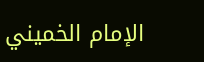الإمام الخميني